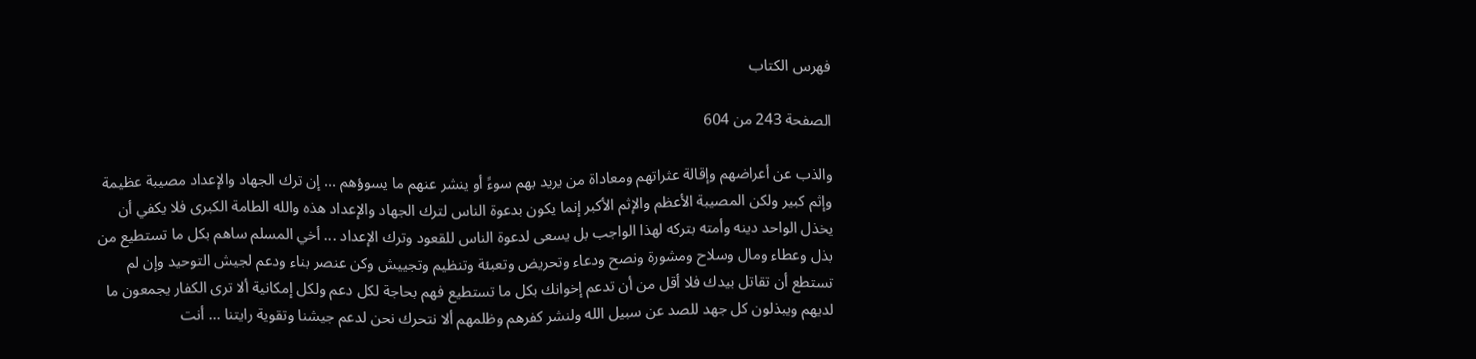فهرس الكتاب

الصفحة 243 من 604

والذب عن أعراضهم وإقالة عثراتهم ومعاداة من يريد بهم سوءً أو ينشر عنهم ما يسوؤهم ... إن ترك الجهاد والإعداد مصيبة عظيمة وإثم كبير ولكن المصيبة الأعظم والإثم الأكبر إنما يكون بدعوة الناس لترك الجهاد والإعداد هذه والله الطامة الكبرى فلا يكفي أن يخذل الواحد دينه وأمته بتركه لهذا الواجب بل يسعى لدعوة الناس للقعود وترك الإعداد ... أخي المسلم ساهم بكل ما تستطيع من بذل وعطاء ومال وسلاح ومشورة ونصح ودعاء وتحريض وتعبئة وتنظيم وتجييش وكن عنصر بناء ودعم لجيش التوحيد وإن لم تستطع أن تقاتل بيدك فلا أقل من أن تدعم إخوانك بكل ما تستطيع فهم بحاجة لكل دعم ولكل إمكانية ألا ترى الكفار يجمعون ما لديهم ويبذلون كل جهد للصد عن سبيل الله ولنشر كفرهم وظلمهم ألا نتحرك نحن لدعم جيشنا وتقوية رايتنا ... أنت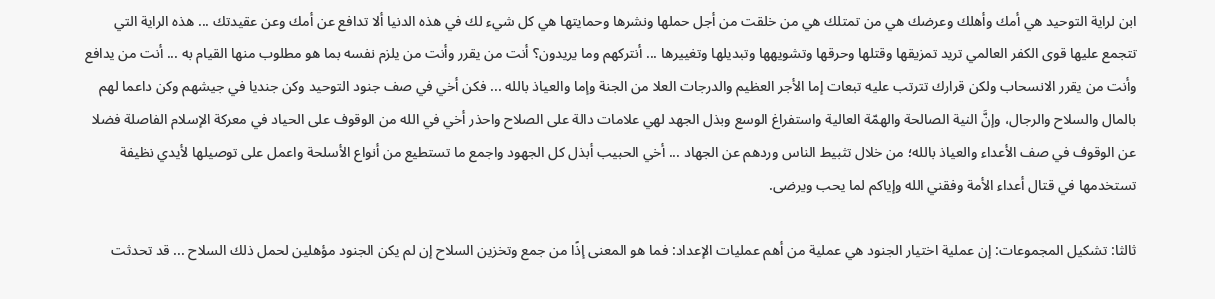ابن لراية التوحيد هي أمك وأهلك وعرضك هي من تمتلك هي من خلقت من أجل حملها ونشرها وحمايتها هي كل شيء لك في هذه الدنيا ألا تدافع عن أمك وعن عقيدتك ... هذه الراية التي تتجمع عليها قوى الكفر العالمي تريد تمزيقها وقتلها وحرقها وتشويهها وتبديلها وتغييرها ... أنتركهم وما يريدون؟ أنت من يقرر وأنت من يلزم نفسه بما هو مطلوب منها القيام به ... أنت من يدافع وأنت من يقرر الانسحاب ولكن قرارك تترتب عليه تبعات إما الأجر العظيم والدرجات العلا من الجنة وإما والعياذ بالله ... فكن أخي في صف جنود التوحيد وكن جنديا في جيشهم وكن داعما لهم بالمال والسلاح والرجال، وإنَّ النية الصالحة والهمّة العالية واستفراغ الوسع وبذل الجهد لهي علامات دالة على الصلاح واحذر أخي في الله من الوقوف على الحياد في معركة الإسلام الفاصلة فضلا عن الوقوف في صف الأعداء والعياذ بالله؛ من خلال تثبيط الناس وردهم عن الجهاد ... أخي الحبيب أبذل كل الجهود واجمع ما تستطيع من أنواع الأسلحة واعمل على توصيلها لأيدي نظيفة تستخدمها في قتال أعداء الأمة وفقني الله وإياكم لما يحب ويرضى.

ثالثا: تشكيل المجموعات: إن عملية اختيار الجنود هي عملية من أهم عمليات الإعداد: فما هو المعنى إذًا من جمع وتخزين السلاح إن لم يكن الجنود مؤهلين لحمل ذلك السلاح ... قد تحدثت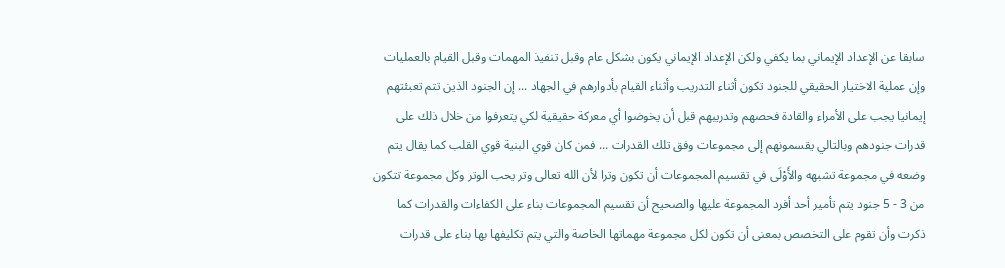سابقا عن الإعداد الإيماني بما يكفي ولكن الإعداد الإيماني يكون بشكل عام وقبل تنفيذ المهمات وقبل القيام بالعمليات وإن عملية الاختيار الحقيقي للجنود تكون أثناء التدريب وأثناء القيام بأدوارهم في الجهاد ... إن الجنود الذين تتم تعبئتهم إيمانيا يجب على الأمراء والقادة فحصهم وتدريبهم قبل أن يخوضوا أي معركة حقيقية لكي يتعرفوا من خلال ذلك على قدرات جنودهم وبالتالي يقسمونهم إلى مجموعات وفق تلك القدرات ... فمن كان قوي البنية قوي القلب كما يقال يتم وضعه في مجموعة تشبهه والأَوْلَى في تقسيم المجموعات أن تكون وترا لأن الله تعالى وتر يحب الوتر وكل مجموعة تتكون من 3 - 5 جنود يتم تأمير أحد أفرد المجموعة عليها والصحيح أن تقسيم المجموعات بناء على الكفاءات والقدرات كما ذكرت وأن تقوم على التخصص بمعنى أن تكون لكل مجموعة مهماتها الخاصة والتي يتم تكليفها بها بناء على قدرات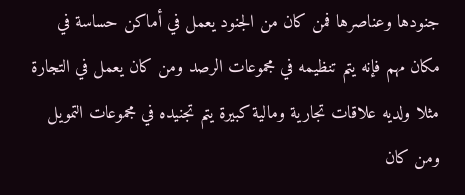جنودها وعناصرها فمن كان من الجنود يعمل في أماكن حساسة في مكان مهم فإنه يتم تنظيمه في مجموعات الرصد ومن كان يعمل في التجارة مثلا ولديه علاقات تجارية ومالية كبيرة يتم تجنيده في مجموعات التمويل ومن كان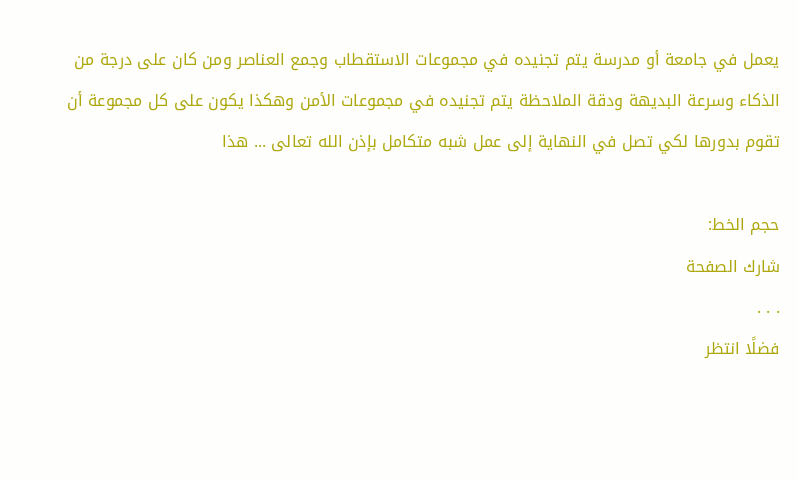يعمل في جامعة أو مدرسة يتم تجنيده في مجموعات الاستقطاب وجمع العناصر ومن كان على درجة من الذكاء وسرعة البديهة ودقة الملاحظة يتم تجنيده في مجموعات الأمن وهكذا يكون على كل مجموعة أن تقوم بدورها لكي تصل في النهاية إلى عمل شبه متكامل بإذن الله تعالى ... هذا

حجم الخط:
شارك الصفحة
. . .
فضلًا انتظر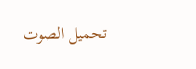تحميل الصوت